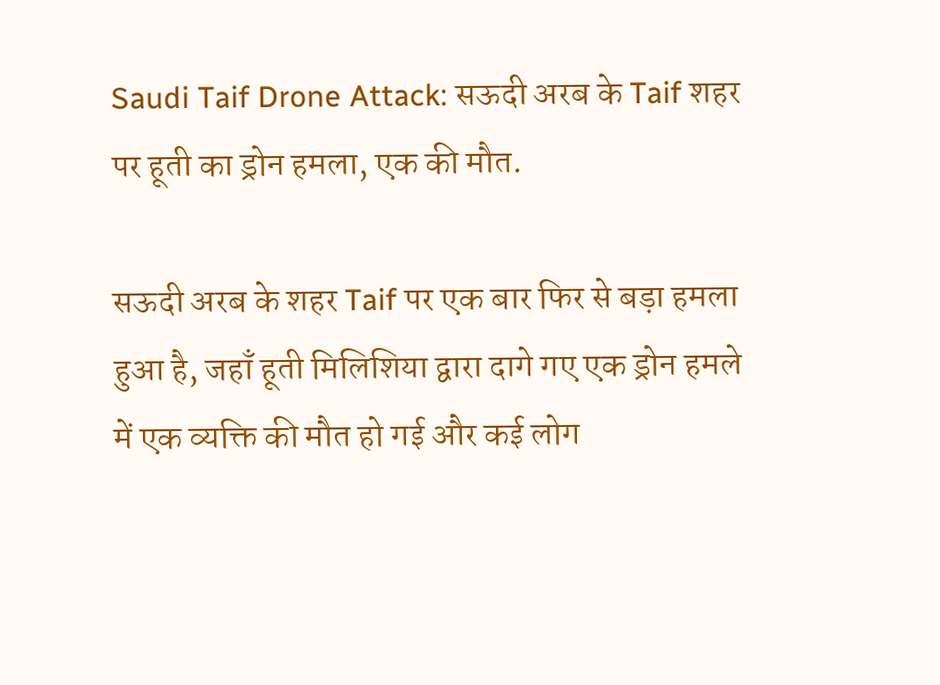Saudi Taif Drone Attack: सऊदी अरब के Taif शहर पर हूती का ड्रोन हमला, एक की मौत.

सऊदी अरब के शहर Taif पर एक बार फिर से बड़ा हमला हुआ है, जहाँ हूती मिलिशिया द्वारा दागे गए एक ड्रोन हमले में एक व्यक्ति की मौत हो गई और कई लोग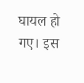घायल हो गए। इस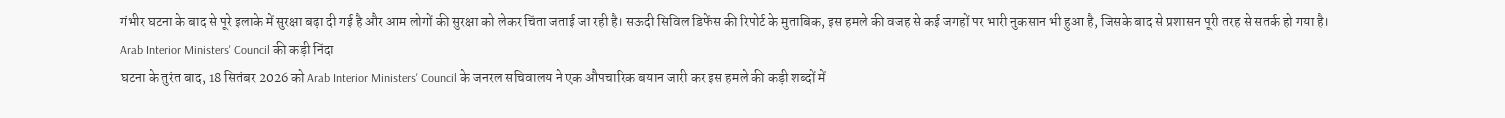गंभीर घटना के बाद से पूरे इलाके में सुरक्षा बढ़ा दी गई है और आम लोगों की सुरक्षा को लेकर चिंता जताई जा रही है। सऊदी सिविल डिफेंस की रिपोर्ट के मुताबिक, इस हमले की वजह से कई जगहों पर भारी नुकसान भी हुआ है, जिसके बाद से प्रशासन पूरी तरह से सतर्क हो गया है।
Arab Interior Ministers' Council की कड़ी निंदा
घटना के तुरंत बाद, 18 सितंबर 2026 को Arab Interior Ministers' Council के जनरल सचिवालय ने एक औपचारिक बयान जारी कर इस हमले की कड़ी शब्दों में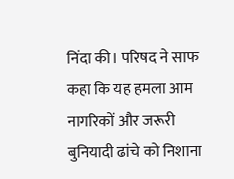निंदा की। परिषद ने साफ कहा कि यह हमला आम नागरिकों और जरूरी बुनियादी ढांचे को निशाना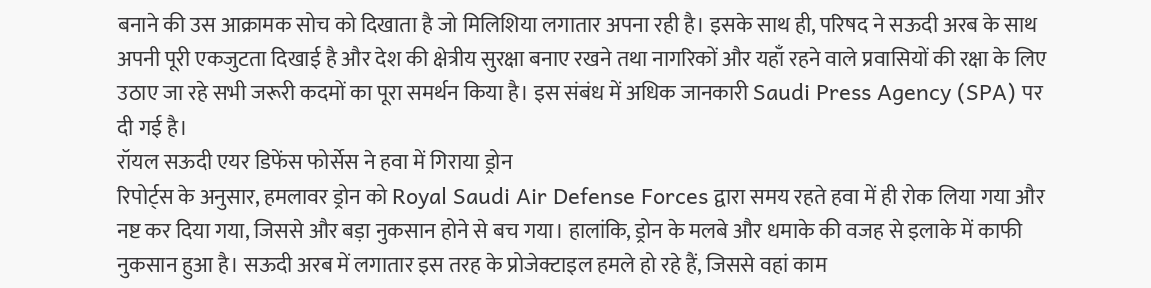बनाने की उस आक्रामक सोच को दिखाता है जो मिलिशिया लगातार अपना रही है। इसके साथ ही, परिषद ने सऊदी अरब के साथ अपनी पूरी एकजुटता दिखाई है और देश की क्षेत्रीय सुरक्षा बनाए रखने तथा नागरिकों और यहाँ रहने वाले प्रवासियों की रक्षा के लिए उठाए जा रहे सभी जरूरी कदमों का पूरा समर्थन किया है। इस संबंध में अधिक जानकारी Saudi Press Agency (SPA) पर दी गई है।
रॉयल सऊदी एयर डिफेंस फोर्सेस ने हवा में गिराया ड्रोन
रिपोर्ट्स के अनुसार, हमलावर ड्रोन को Royal Saudi Air Defense Forces द्वारा समय रहते हवा में ही रोक लिया गया और नष्ट कर दिया गया, जिससे और बड़ा नुकसान होने से बच गया। हालांकि, ड्रोन के मलबे और धमाके की वजह से इलाके में काफी नुकसान हुआ है। सऊदी अरब में लगातार इस तरह के प्रोजेक्टाइल हमले हो रहे हैं, जिससे वहां काम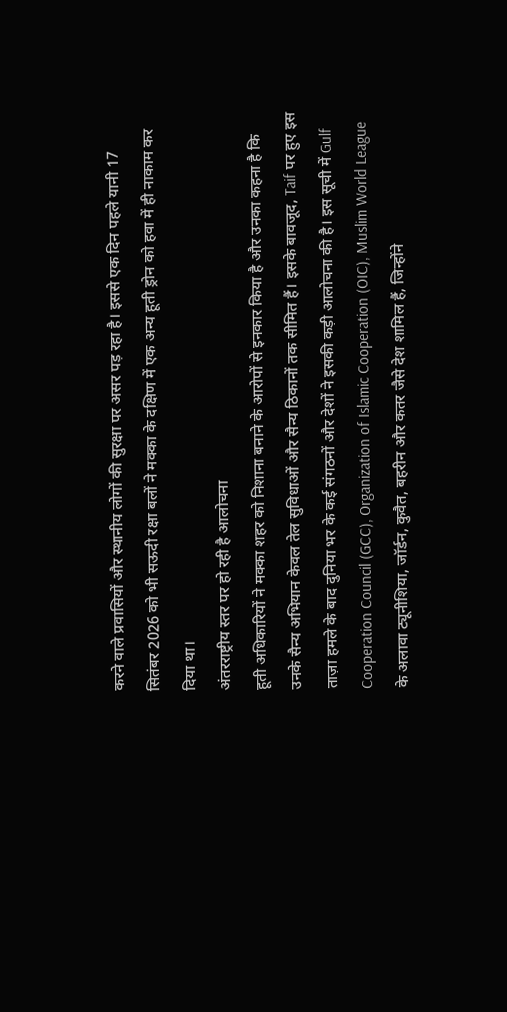करने वाले प्रवासियों और स्थानीय लोगों की सुरक्षा पर असर पड़ रहा है। इससे एक दिन पहले यानी 17 सितंबर 2026 को भी सऊदी रक्षा बलों ने मक्का के दक्षिण में एक अन्य हूती ड्रोन को हवा में ही नाकाम कर दिया था।
अंतरराष्ट्रीय स्तर पर हो रही है आलोचना
हूती अधिकारियों ने मक्का शहर को निशाना बनाने के आरोपों से इनकार किया है और उनका कहना है कि उनके सैन्य अभियान केवल तेल सुविधाओं और सैन्य ठिकानों तक सीमित हैं। इसके बावजूद, Taif पर हुए इस ताज़ा हमले के बाद दुनिया भर के कई संगठनों और देशों ने इसकी कड़ी आलोचना की है। इस सूची में Gulf Cooperation Council (GCC), Organization of Islamic Cooperation (OIC), Muslim World League के अलावा ट्यूनीशिया, जॉर्डन, कुवैत, बहरीन और कतर जैसे देश शामिल हैं, जिन्होंने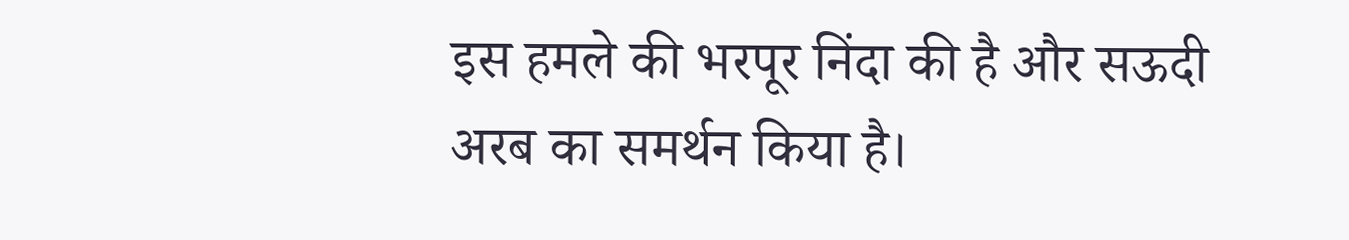इस हमले की भरपूर निंदा की है और सऊदी अरब का समर्थन किया है।